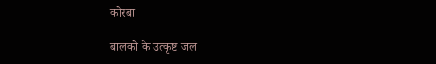कोरबा

बालको के उत्कृष्ट जल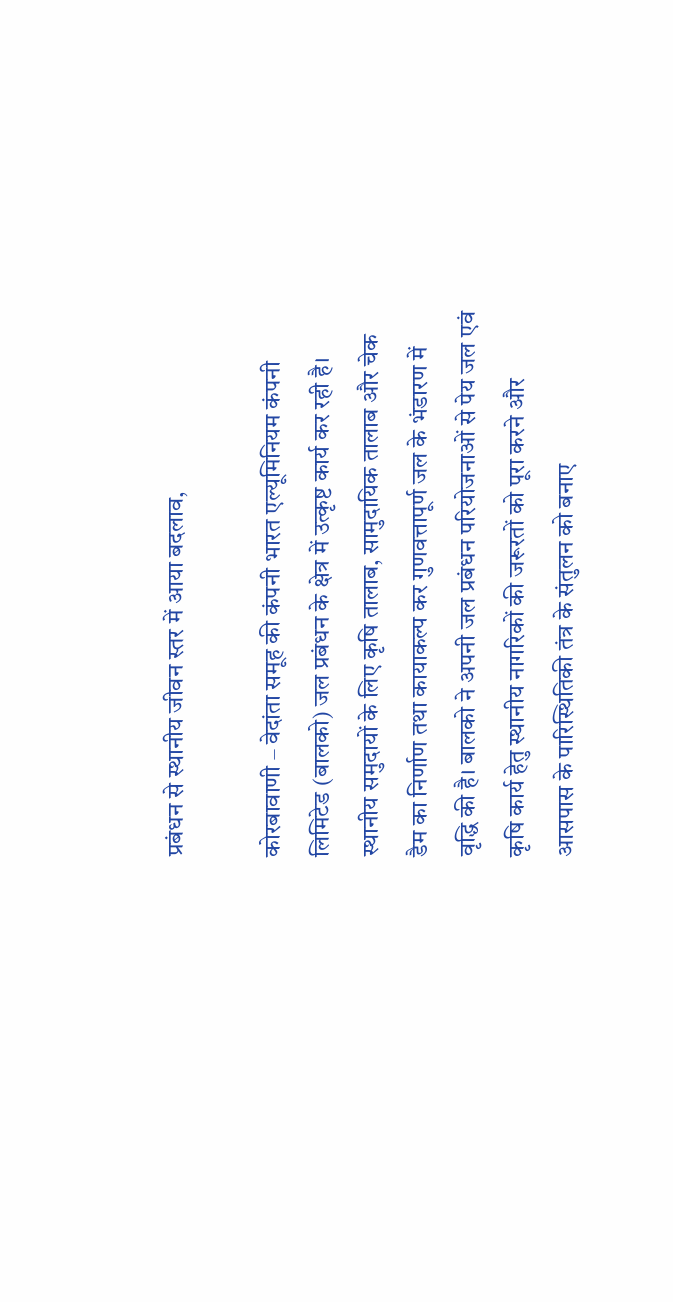प्रबंधन से स्थानीय जीवन स्तर में आया बदलाव,

कोरबावाणी – वेदांता समूह की कंपनी भारत एल्यूमिनियम कंपनी लिमिटेड (बालको) जल प्रबंधन के क्षेत्र में उत्कृष्ट कार्य कर रही है। स्थानीय समुदायों के लिए कृषि तालाब, सामुदायिक तालाब और चेक डैम का निर्णाण तथा कायाकल्प कर गुणवत्तापूर्ण जल के भंडारण में वृद्धि की है। बालको ने अपनी जल प्रबंधन परियोजनाओं से पेय जल एवं कृषि कार्य हेतु स्थानीय नागरिकों की जरूरतों को पूरा करने और आसपास के पारिस्थितिकी तंत्र के संतुलन को बनाए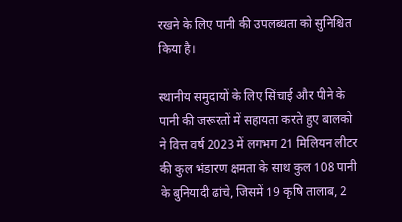रखने के लिए पानी की उपलब्धता को सुनिश्चित किया है।

स्थानीय समुदायों के लिए सिंचाई और पीने के पानी की जरूरतों में सहायता करते हुए बालको ने वित्त वर्ष 2023 में लगभग 21 मिलियन लीटर की कुल भंडारण क्षमता के साथ कुल 108 पानी के बुनियादी ढांचे, जिसमें 19 कृषि तालाब, 2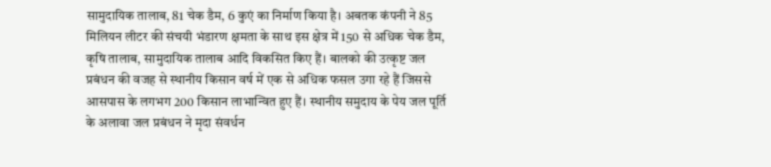सामुदायिक तालाब, 81 चेक डैम, 6 कुएं का निर्माण किया है। अबतक कंपनी ने 85 मिलियन लीटर की संचयी भंडारण क्षमता के साथ इस क्षेत्र में 150 से अधिक चेक डैम, कृषि तालाब, सामुदायिक तालाब आदि विकसित किए हैं। बालको की उत्कृष्ट जल प्रबंधन की वजह से स्थानीय किसान वर्ष में एक से अधिक फसल उगा रहे हैं जिससे आसपास के लगभग 200 किसान लाभान्वित हुए हैं। स्थानीय समुदाय के पेय जल पूर्ति के अलावा जल प्रबंधन ने मृदा संवर्धन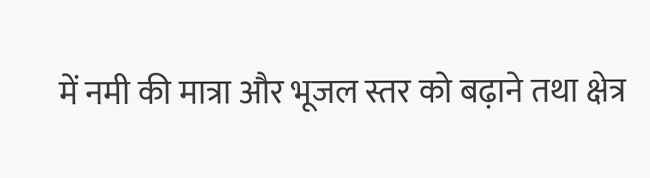में नमी की मात्रा और भूजल स्तर को बढ़ाने तथा क्षेत्र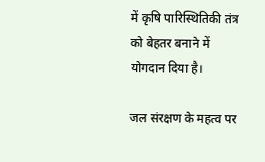में कृषि पारिस्थितिकी तंत्र को बेहतर बनाने में योगदान दिया है।

जल संरक्षण के महत्व पर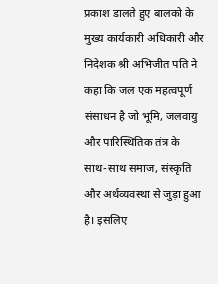प्रकाश डालते हुए बालको के मुख्य कार्यकारी अधिकारी और निदेशक श्री अभिजीत पति ने कहा कि जल एक महत्वपूर्ण संसाधन है जो भूमि, जलवायु और पारिस्थितिक तंत्र के साथ-साथ समाज, संस्कृति और अर्थव्यवस्था से जुड़ा हुआ है। इसलिए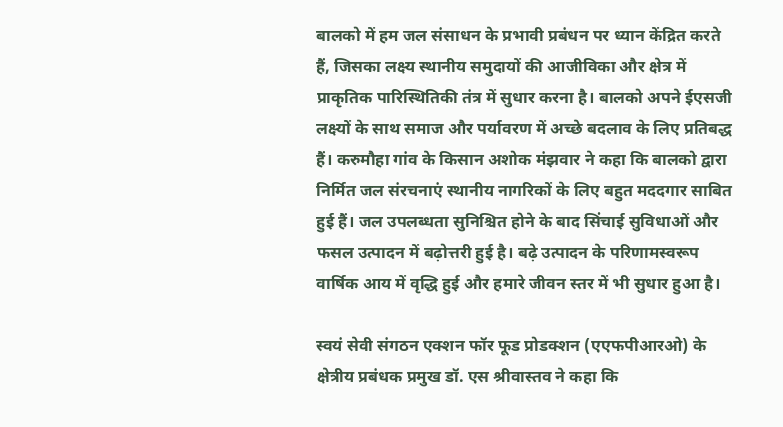बालको में हम जल संसाधन के प्रभावी प्रबंधन पर ध्यान केंद्रित करते हैं, जिसका लक्ष्य स्थानीय समुदायों की आजीविका और क्षेत्र में प्राकृतिक पारिस्थितिकी तंत्र में सुधार करना है। बालको अपने ईएसजी लक्ष्यों के साथ समाज और पर्यावरण में अच्छे बदलाव के लिए प्रतिबद्ध हैं। करुमौहा गांव के किसान अशोक मंझवार ने कहा कि बालको द्वारा निर्मित जल संरचनाएं स्थानीय नागरिकों के लिए बहुत मददगार साबित हुई हैं। जल उपलब्धता सुनिश्चित होने के बाद सिंचाई सुविधाओं और फसल उत्पादन में बढ़ोत्तरी हुई है। बढ़े उत्पादन के परिणामस्वरूप वार्षिक आय में वृद्धि हुई और हमारे जीवन स्तर में भी सुधार हुआ है।

स्वयं सेवी संगठन एक्शन फॉर फूड प्रोडक्शन (एएफपीआरओ) के क्षेत्रीय प्रबंधक प्रमुख डॉ. एस श्रीवास्तव ने कहा कि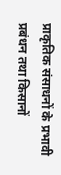प्राकृतिक संसाधनों के प्रभावी प्रबंधन तथा किसानों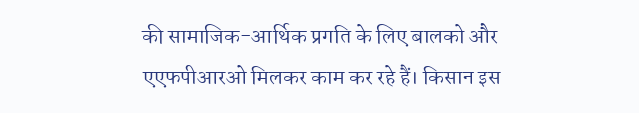की सामाजिक-आर्थिक प्रगति के लिए बालको और एएफपीआरओ मिलकर काम कर रहे हैं। किसान इस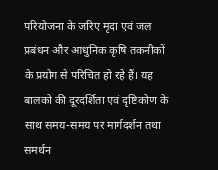परियोजना के जरिए मृदा एवं जल प्रबंधन और आधुनिक कृषि तकनीकों के प्रयोग से परिचित हो रहे हैं। यह बालको की दूरदर्शिता एवं दृष्टिकोण के साथ समय-समय पर मार्गदर्शन तथा समर्थन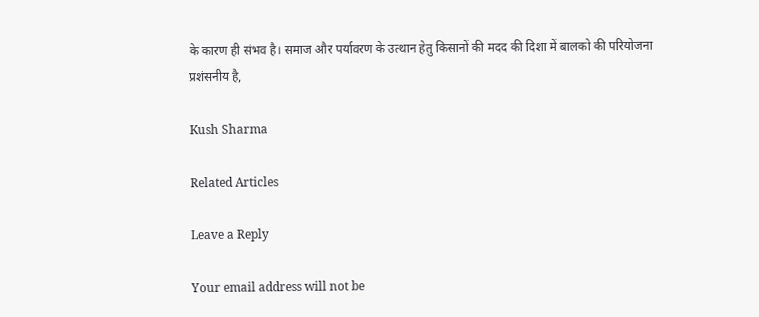के कारण ही संभव है। समाज और पर्यावरण के उत्थान हेतु किसानों की मदद की दिशा में बालको की परियोजना प्रशंसनीय है,

Kush Sharma

Related Articles

Leave a Reply

Your email address will not be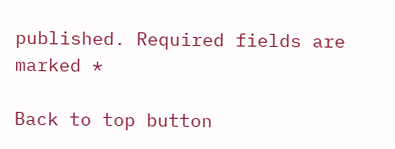published. Required fields are marked *

Back to top button